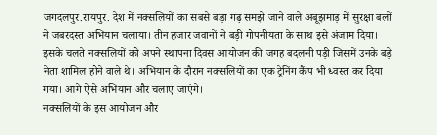जगदलपुर.रायपुर. देश में नक्सलियों का सबसे बड़ा गढ़ समझे जाने वाले अबूझमाड़ में सुरक्षा बलों ने जबरदस्त अभियान चलाया। तीन हजार जवानों ने बड़ी गोपनीयता के साथ इसे अंजाम दिया। इसके चलते नक्सलियों को अपने स्थापना दिवस आयोजन की जगह बदलनी पड़ी जिसमें उनके बड़े नेता शामिल होने वाले थे। अभियान के दौरान नक्सलियों का एक ट्रेनिंग कैंप भी ध्वस्त कर दिया गया। आगे ऐसे अभियान और चलाए जाएंगे।
नक्सलियों के इस आयोजन और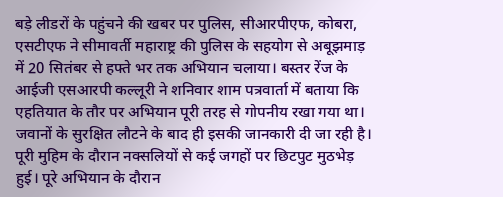बड़े लीडरों के पहुंचने की खबर पर पुलिस, सीआरपीएफ, कोबरा, एसटीएफ ने सीमावर्ती महाराष्ट्र की पुलिस के सहयोग से अबूझमाड़ में 20 सितंबर से हफ्ते भर तक अभियान चलाया। बस्तर रेंज के आईजी एसआरपी कल्लूरी ने शनिवार शाम पत्रवार्ता में बताया कि एहतियात के तौर पर अभियान पूरी तरह से गोपनीय रखा गया था। जवानों के सुरक्षित लौटने के बाद ही इसकी जानकारी दी जा रही है।
पूरी मुहिम के दौरान नक्सलियों से कई जगहों पर छिटपुट मुठभेड़ हुई। पूरे अभियान के दौरान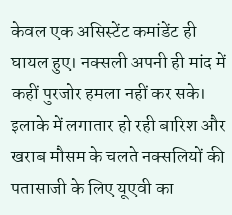केवल एक असिस्टेंट कमांडेंट ही घायल हुए। नक्सली अपनी ही मांद में कहीं पुरजोर हमला नहीं कर सके। इलाके में लगातार हो रही बारिश और खराब मौसम के चलते नक्सलियों की पतासाजी के लिए यूएवी का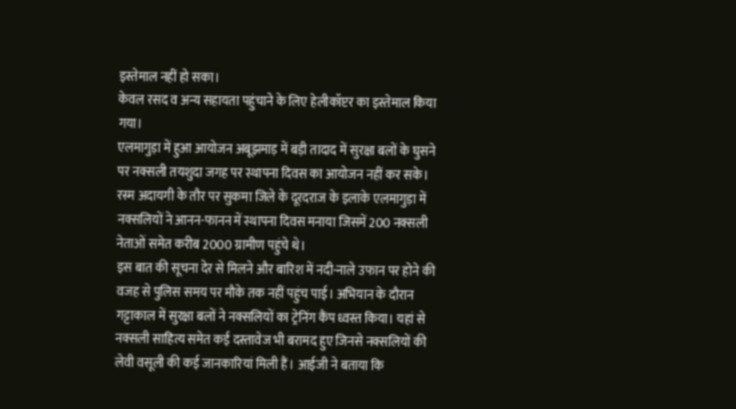इस्तेमाल नहीं हो सका।
केवल रसद व अन्य सहायता पहुंचाने के लिए हेलीकॉप्टर का इस्तेमाल किया गया।
एलमागुड़ा में हुआ आयोजन अबूझमाड़ में बड़ी तादाद में सुरक्षा बलों के घुसने पर नक्सली तयशुदा जगह पर स्थापना दिवस का आयोजन नहीं कर सके। रस्म अदायगी के तौर पर सुकमा जिले के दूरदराज के इलाके एलमागुड़ा में नक्सलियों ने आनन-फानन में स्थापना दिवस मनाया जिसमें 200 नक्सली नेताओं समेत करीब 2000 ग्रामीण पहुंचे थे।
इस बात की सूचना देर से मिलने और बारिश में नदी-नाले उफान पर होने की वजह से पुलिस समय पर मौके तक नहीं पहुंच पाई। अभियान के दौरान गट्टाकाल में सुरक्षा बलों ने नक्सलियों का ट्रेनिंग कैंप ध्वस्त किया। यहां से नक्सली साहित्य समेत कई दस्तावेज भी बरामद हुए जिनसे नक्सलियों की लेवी वसूली की कई जानकारियां मिली हैं। आईजी ने बताया कि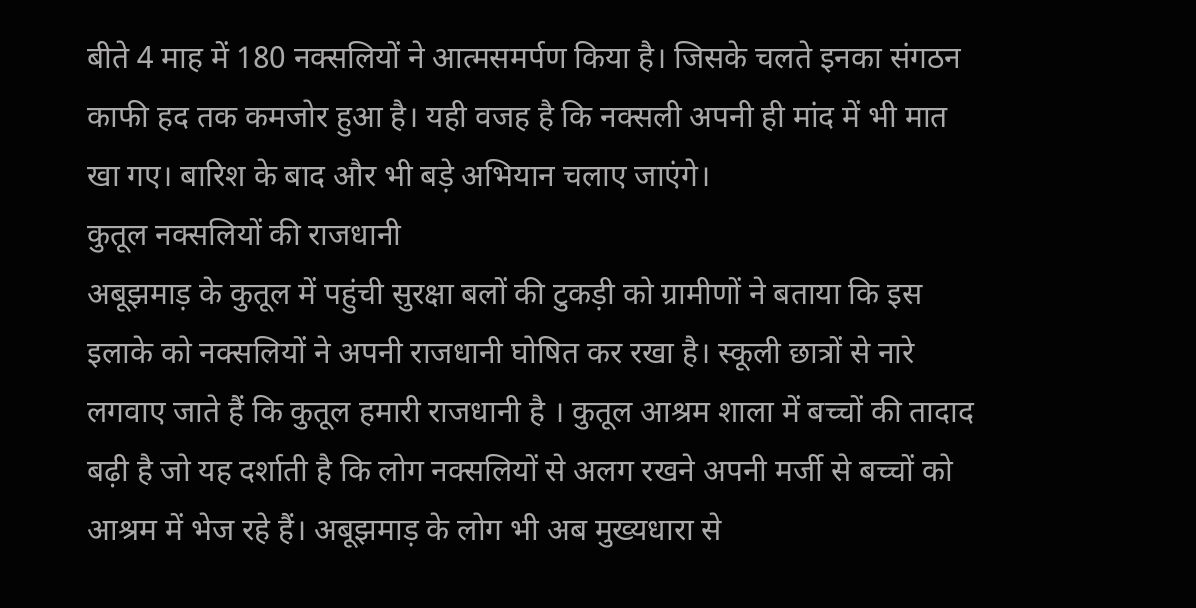बीते 4 माह में 180 नक्सलियों ने आत्मसमर्पण किया है। जिसके चलते इनका संगठन काफी हद तक कमजोर हुआ है। यही वजह है कि नक्सली अपनी ही मांद में भी मात खा गए। बारिश के बाद और भी बड़े अभियान चलाए जाएंगे।
कुतूल नक्सलियों की राजधानी
अबूझमाड़ के कुतूल में पहुंची सुरक्षा बलों की टुकड़ी को ग्रामीणों ने बताया कि इस इलाके को नक्सलियों ने अपनी राजधानी घोषित कर रखा है। स्कूली छात्रों से नारे लगवाए जाते हैं कि कुतूल हमारी राजधानी है । कुतूल आश्रम शाला में बच्चों की तादाद बढ़ी है जो यह दर्शाती है कि लोग नक्सलियों से अलग रखने अपनी मर्जी से बच्चों को आश्रम में भेज रहे हैं। अबूझमाड़ के लोग भी अब मुख्यधारा से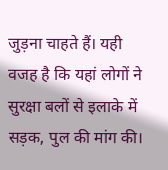जुड़ना चाहते हैं। यही वजह है कि यहां लोगों ने सुरक्षा बलों से इलाके में सड़क, पुल की मांग की।